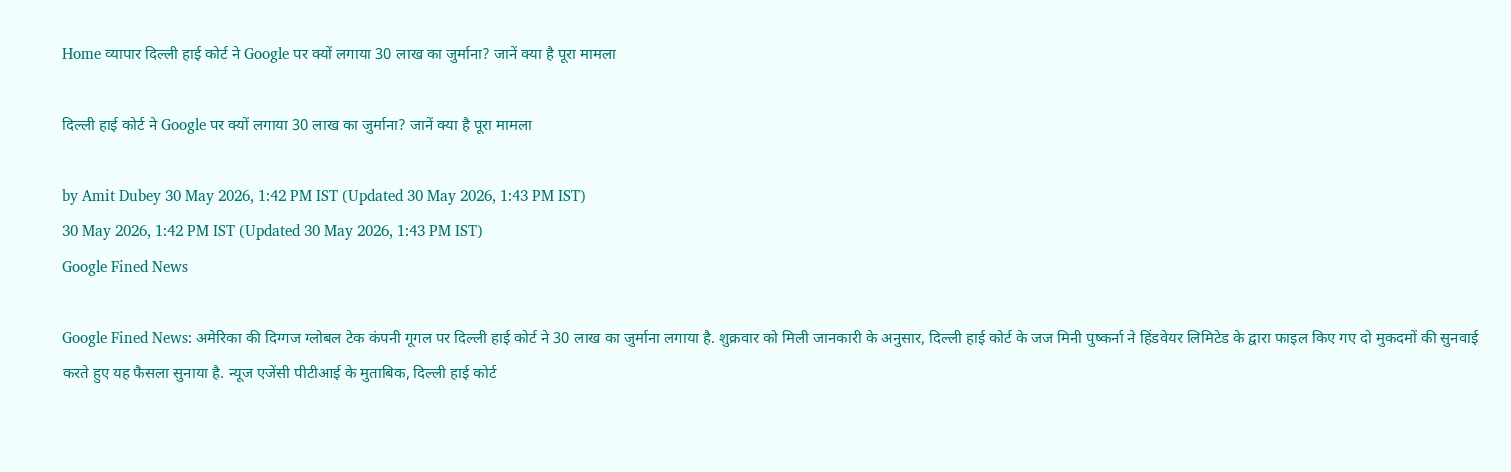Home व्यापार दिल्ली हाई कोर्ट ने Google पर क्यों लगाया 30 लाख का जुर्माना? जानें क्या है पूरा मामला

दिल्ली हाई कोर्ट ने Google पर क्यों लगाया 30 लाख का जुर्माना? जानें क्या है पूरा मामला

by Amit Dubey 30 May 2026, 1:42 PM IST (Updated 30 May 2026, 1:43 PM IST)
30 May 2026, 1:42 PM IST (Updated 30 May 2026, 1:43 PM IST)
Google Fined News

Google Fined News: अमेरिका की दिग्गज ग्लोबल टेक कंपनी गूगल पर दिल्ली हाई कोर्ट ने 30 लाख का जुर्माना लगाया है. शुक्रवार को मिली जानकारी के अनुसार, दिल्ली हाई कोर्ट के जज मिनी पुष्कर्ना ने हिंडवेयर लिमिटेड के द्वारा फाइल किए गए दो मुकदमों की सुनवाई करते हुए यह फैसला सुनाया है. न्यूज एजेंसी पीटीआई के मुताबिक, दिल्ली हाई कोर्ट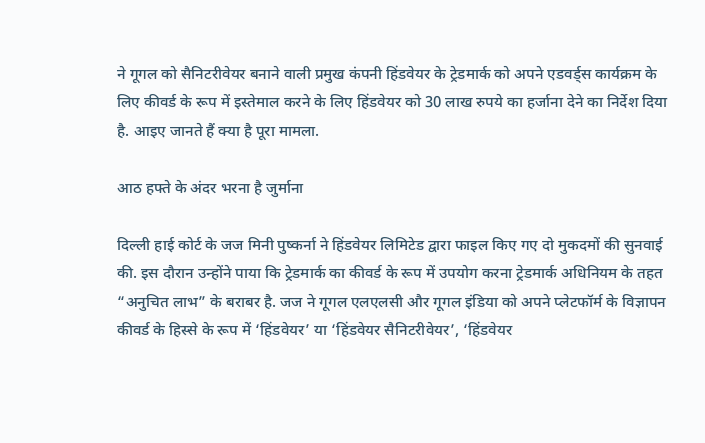ने गूगल को सैनिटरीवेयर बनाने वाली प्रमुख कंपनी हिंडवेयर के ट्रेडमार्क को अपने एडवर्ड्स कार्यक्रम के लिए कीवर्ड के रूप में इस्तेमाल करने के लिए हिंडवेयर को 30 लाख रुपये का हर्जाना देने का निर्देश दिया है. आइए जानते हैं क्या है पूरा मामला.

आठ हफ्ते के अंदर भरना है जुर्माना

दिल्ली हाई कोर्ट के जज मिनी पुष्कर्ना ने हिंडवेयर लिमिटेड द्वारा फाइल किए गए दो मुकदमों की सुनवाई की. इस दौरान उन्होंने पाया कि ट्रेडमार्क का कीवर्ड के रूप में उपयोग करना ट्रेडमार्क अधिनियम के तहत “अनुचित लाभ” के बराबर है. जज ने गूगल एलएलसी और गूगल इंडिया को अपने प्लेटफॉर्म के विज्ञापन कीवर्ड के हिस्से के रूप में ‘हिंडवेयर’ या ‘हिंडवेयर सैनिटरीवेयर’, ‘हिंडवेयर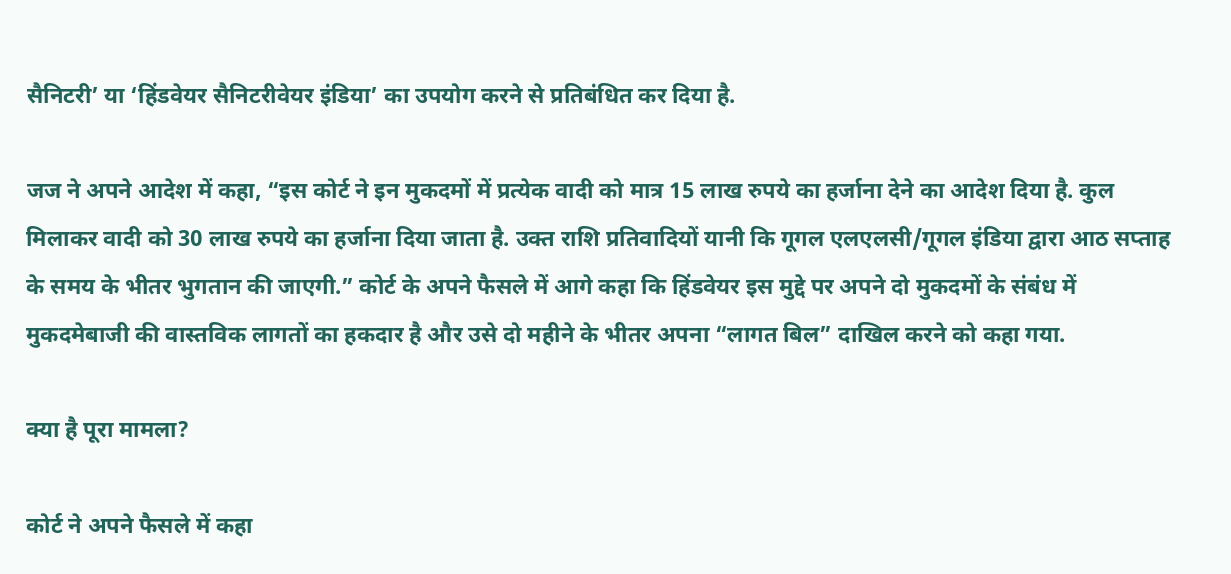सैनिटरी’ या ‘हिंडवेयर सैनिटरीवेयर इंडिया’ का उपयोग करने से प्रतिबंधित कर दिया है.

जज ने अपने आदेश में कहा, “इस कोर्ट ने इन मुकदमों में प्रत्येक वादी को मात्र 15 लाख रुपये का हर्जाना देने का आदेश दिया है. कुल मिलाकर वादी को 30 लाख रुपये का हर्जाना दिया जाता है. उक्त राशि प्रतिवादियों यानी कि गूगल एलएलसी/गूगल इंडिया द्वारा आठ सप्ताह के समय के भीतर भुगतान की जाएगी.” कोर्ट के अपने फैसले में आगे कहा कि हिंडवेयर इस मुद्दे पर अपने दो मुकदमों के संबंध में मुकदमेबाजी की वास्तविक लागतों का हकदार है और उसे दो महीने के भीतर अपना “लागत बिल” दाखिल करने को कहा गया.

क्या है पूरा मामला?

कोर्ट ने अपने फैसले में कहा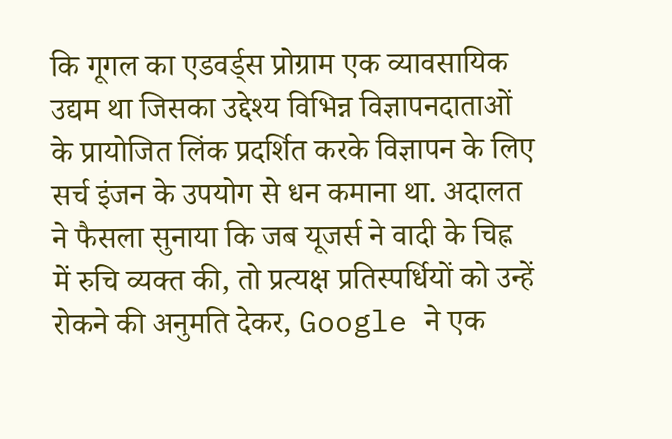कि गूगल का एडवर्ड्स प्रोग्राम एक व्यावसायिक उद्यम था जिसका उद्देश्य विभिन्न विज्ञापनदाताओं के प्रायोजित लिंक प्रदर्शित करके विज्ञापन के लिए सर्च इंजन के उपयोग से धन कमाना था. अदालत ने फैसला सुनाया कि जब यूजर्स ने वादी के चिह्न में रुचि व्यक्त की, तो प्रत्यक्ष प्रतिस्पर्धियों को उन्हें रोकने की अनुमति देकर, Google ने एक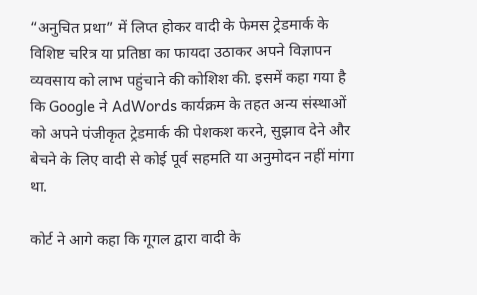“अनुचित प्रथा” में लिप्त होकर वादी के फेमस ट्रेडमार्क के विशिष्ट चरित्र या प्रतिष्ठा का फायदा उठाकर अपने विज्ञापन व्यवसाय को लाभ पहुंचाने की कोशिश की. इसमें कहा गया है कि Google ने AdWords कार्यक्रम के तहत अन्य संस्थाओं को अपने पंजीकृत ट्रेडमार्क की पेशकश करने, सुझाव देने और बेचने के लिए वादी से कोई पूर्व सहमति या अनुमोदन नहीं मांगा था.

कोर्ट ने आगे कहा कि गूगल द्वारा वादी के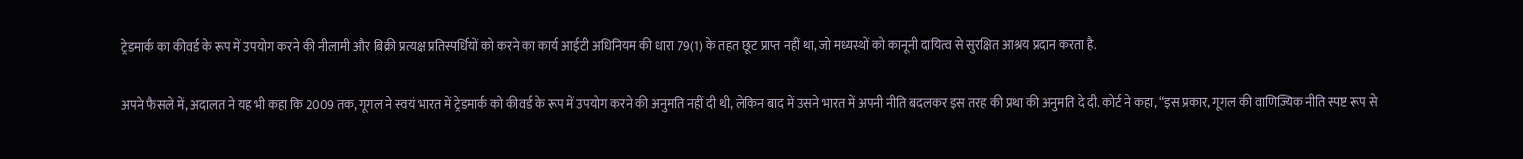ट्रेडमार्क का कीवर्ड के रूप में उपयोग करने की नीलामी और बिक्री प्रत्यक्ष प्रतिस्पर्धियों को करने का कार्य आईटी अधिनियम की धारा 79(1) के तहत छूट प्राप्त नहीं था, जो मध्यस्थों को कानूनी दायित्व से सुरक्षित आश्रय प्रदान करता है.

अपने फैसले में, अदालत ने यह भी कहा कि 2009 तक, गूगल ने स्वयं भारत में ट्रेडमार्क को कीवर्ड के रूप में उपयोग करने की अनुमति नहीं दी थी, लेकिन बाद में उसने भारत में अपनी नीति बदलकर इस तरह की प्रथा की अनुमति दे दी. कोर्ट ने कहा, “इस प्रकार, गूगल की वाणिज्यिक नीति स्पष्ट रूप से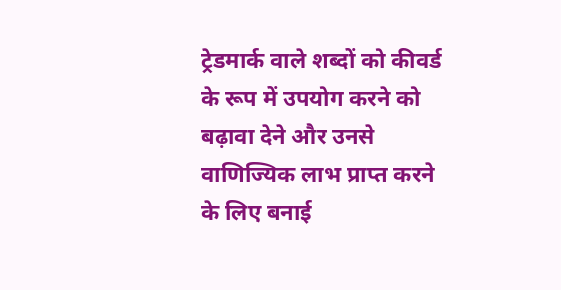ट्रेडमार्क वाले शब्दों को कीवर्ड के रूप में उपयोग करने को बढ़ावा देने और उनसे वाणिज्यिक लाभ प्राप्त करने के लिए बनाई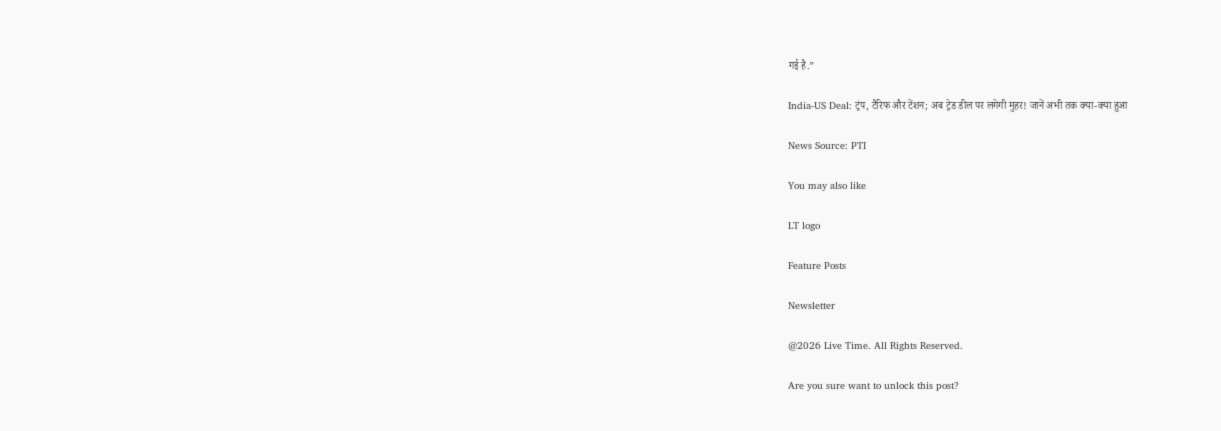गई है.”

India-US Deal: ट्रंप, टैरिफ और टेंशन; अब ट्रेड डील पर लगेगी मुहर! जानें अभी तक क्या-क्या हुआ

News Source: PTI

You may also like

LT logo

Feature Posts

Newsletter

@2026 Live Time. All Rights Reserved.

Are you sure want to unlock this post?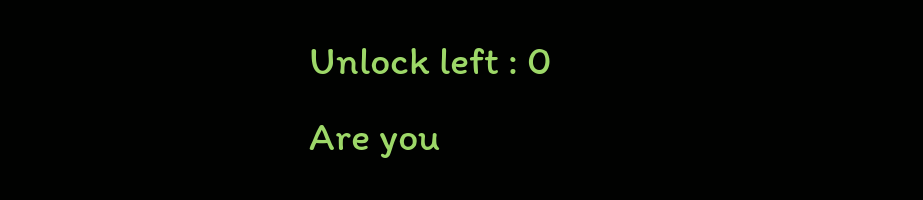Unlock left : 0
Are you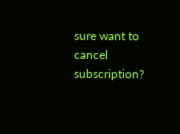sure want to cancel subscription?